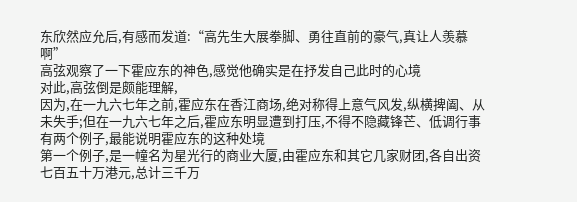东欣然应允后,有感而发道:“高先生大展拳脚、勇往直前的豪气,真让人羡慕啊”
高弦观察了一下霍应东的神色,感觉他确实是在抒发自己此时的心境
对此,高弦倒是颇能理解,
因为,在一九六七年之前,霍应东在香江商场,绝对称得上意气风发,纵横捭阖、从未失手;但在一九六七年之后,霍应东明显遭到打压,不得不隐藏锋芒、低调行事
有两个例子,最能说明霍应东的这种处境
第一个例子,是一幢名为星光行的商业大厦,由霍应东和其它几家财团,各自出资七百五十万港元,总计三千万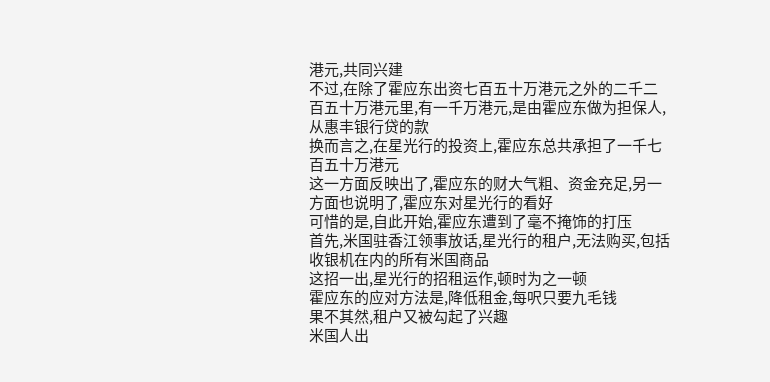港元,共同兴建
不过,在除了霍应东出资七百五十万港元之外的二千二百五十万港元里,有一千万港元,是由霍应东做为担保人,从惠丰银行贷的款
换而言之,在星光行的投资上,霍应东总共承担了一千七百五十万港元
这一方面反映出了,霍应东的财大气粗、资金充足,另一方面也说明了,霍应东对星光行的看好
可惜的是,自此开始,霍应东遭到了毫不掩饰的打压
首先,米国驻香江领事放话,星光行的租户,无法购买,包括收银机在内的所有米国商品
这招一出,星光行的招租运作,顿时为之一顿
霍应东的应对方法是,降低租金,每呎只要九毛钱
果不其然,租户又被勾起了兴趣
米国人出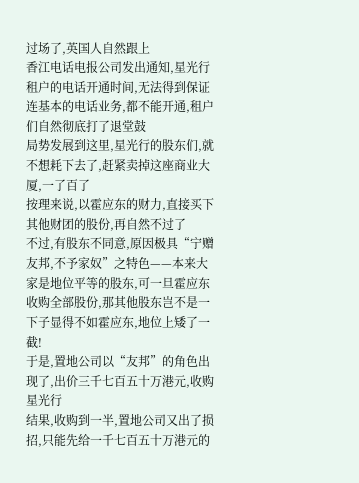过场了,英国人自然跟上
香江电话电报公司发出通知,星光行租户的电话开通时间,无法得到保证
连基本的电话业务,都不能开通,租户们自然彻底打了退堂鼓
局势发展到这里,星光行的股东们,就不想耗下去了,赶紧卖掉这座商业大厦,一了百了
按理来说,以霍应东的财力,直接买下其他财团的股份,再自然不过了
不过,有股东不同意,原因极具“宁赠友邦,不予家奴”之特色——本来大家是地位平等的股东,可一旦霍应东收购全部股份,那其他股东岂不是一下子显得不如霍应东,地位上矮了一截!
于是,置地公司以“友邦”的角色出现了,出价三千七百五十万港元,收购星光行
结果,收购到一半,置地公司又出了损招,只能先给一千七百五十万港元的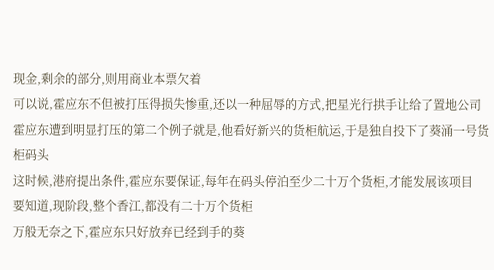现金,剩余的部分,则用商业本票欠着
可以说,霍应东不但被打压得损失惨重,还以一种屈辱的方式,把星光行拱手让给了置地公司
霍应东遭到明显打压的第二个例子就是,他看好新兴的货柜航运,于是独自投下了葵涌一号货柜码头
这时候,港府提出条件,霍应东要保证,每年在码头停泊至少二十万个货柜,才能发展该项目
要知道,现阶段,整个香江,都没有二十万个货柜
万般无奈之下,霍应东只好放弃已经到手的葵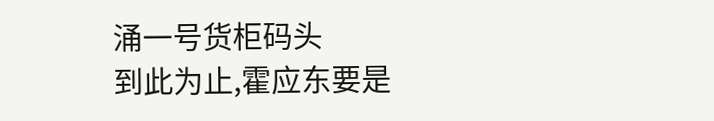涌一号货柜码头
到此为止,霍应东要是